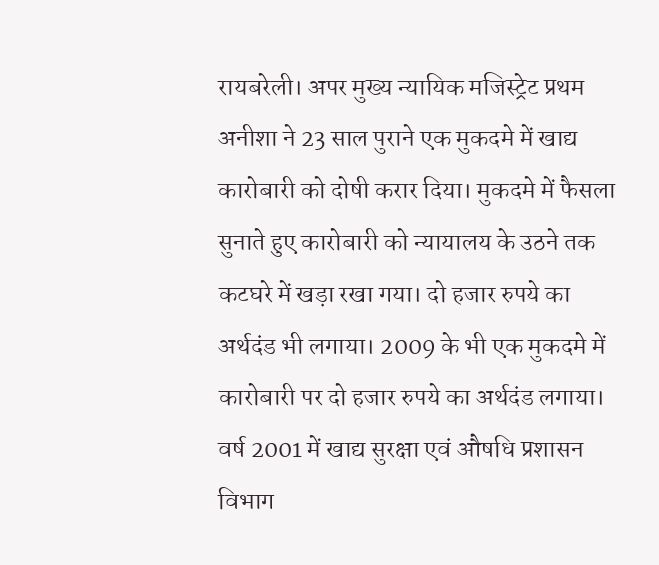रायबरेली। अपर मुख्य न्यायिक मजिस्ट्रेट प्रथम अनीशा ने 23 साल पुराने एक मुकदमे में खाद्य कारोबारी को दोषी करार दिया। मुकदमे में फैसला सुनाते हुए कारोबारी को न्यायालय के उठने तक कटघरे में खड़ा रखा गया। दो हजार रुपये का अर्थदंड भी लगाया। 2009 के भी एक मुकदमे में कारोबारी पर दो हजार रुपये का अर्थदंड लगाया।
वर्ष 2001 में खाद्य सुरक्षा एवं औषधि प्रशासन विभाग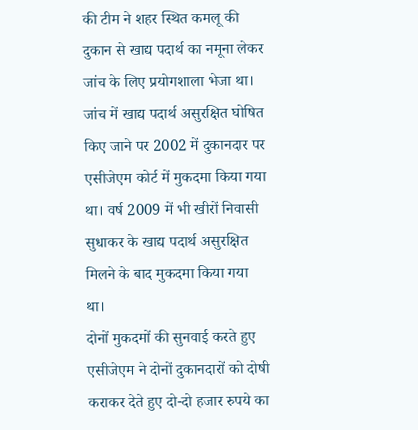की टीम ने शहर स्थित कमलू की दुकान से खाद्य पदार्थ का नमूना लेकर जांच के लिए प्रयोगशाला भेजा था। जांच में खाद्य पदार्थ असुरक्षित घोषित किए जाने पर 2002 में दुकानदार पर एसीजेएम कोर्ट में मुकदमा किया गया था। वर्ष 2009 में भी खीरों निवासी सुधाकर के खाद्य पदार्थ असुरक्षित मिलने के बाद मुकदमा किया गया था।
दोनों मुकदमों की सुनवाई करते हुए एसीजेएम ने दोनों दुकानदारों को दोषी कराकर देते हुए दो-दो हजार रुपये का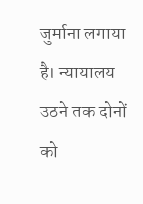जुर्माना लगाया है। न्यायालय उठने तक दोनों को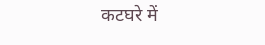कटघरे में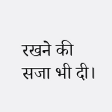रखने की सजा भी दी।